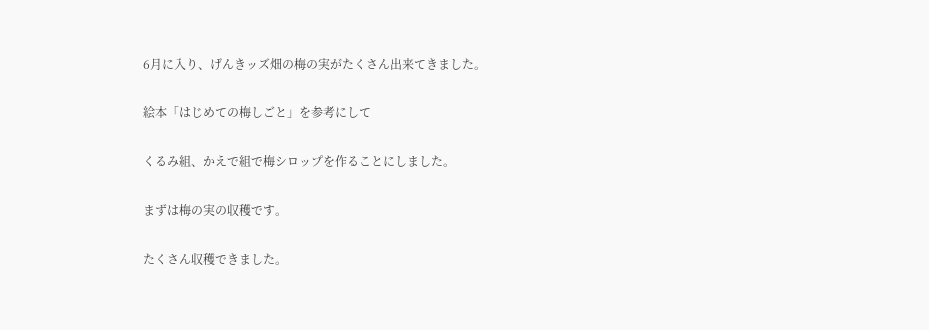6月に入り、げんきッズ畑の梅の実がたくさん出来てきました。

絵本「はじめての梅しごと」を参考にして

くるみ組、かえで組で梅シロップを作ることにしました。

まずは梅の実の収穫です。

たくさん収穫できました。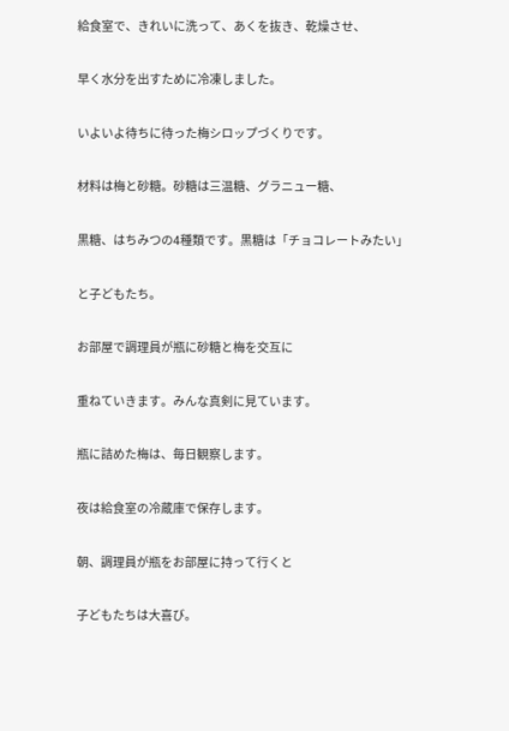給食室で、きれいに洗って、あくを抜き、乾燥させ、

早く水分を出すために冷凍しました。

いよいよ待ちに待った梅シロップづくりです。

材料は梅と砂糖。砂糖は三温糖、グラニュー糖、

黒糖、はちみつの4種類です。黒糖は「チョコレートみたい」

と子どもたち。

お部屋で調理員が瓶に砂糖と梅を交互に

重ねていきます。みんな真剣に見ています。

瓶に詰めた梅は、毎日観察します。

夜は給食室の冷蔵庫で保存します。

朝、調理員が瓶をお部屋に持って行くと

子どもたちは大喜び。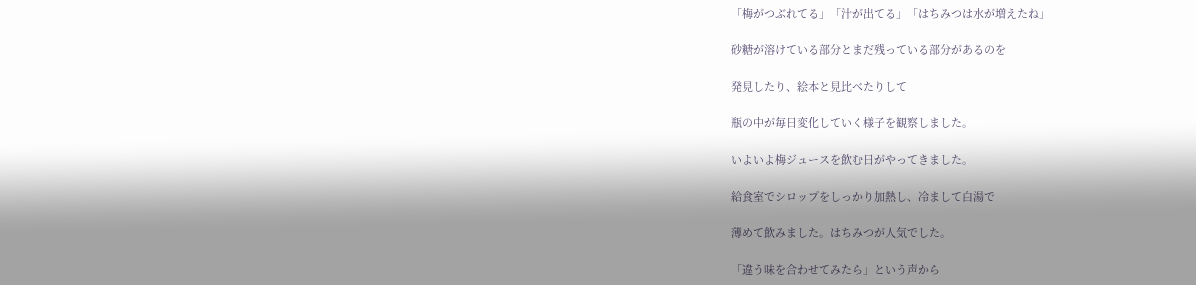「梅がつぶれてる」「汁が出てる」「はちみつは水が増えたね」

砂糖が溶けている部分とまだ残っている部分があるのを

発見したり、絵本と見比べたりして

瓶の中が毎日変化していく様子を観察しました。

いよいよ梅ジュースを飲む日がやってきました。

給食室でシロップをしっかり加熱し、冷まして白湯で

薄めて飲みました。はちみつが人気でした。

「違う味を合わせてみたら」という声から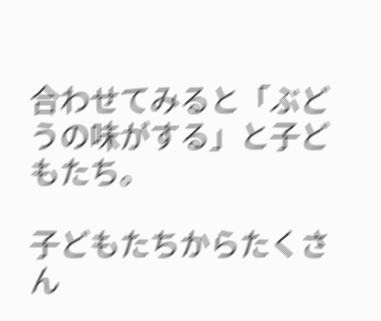合わせてみると「ぶどうの味がする」と子どもたち。

子どもたちからたくさん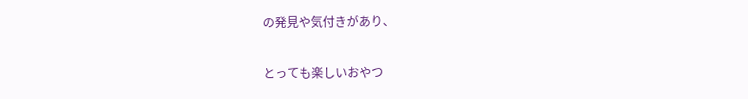の発見や気付きがあり、

とっても楽しいおやつ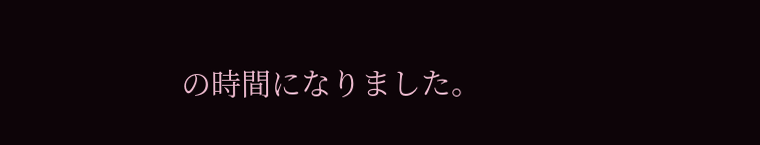の時間になりました。